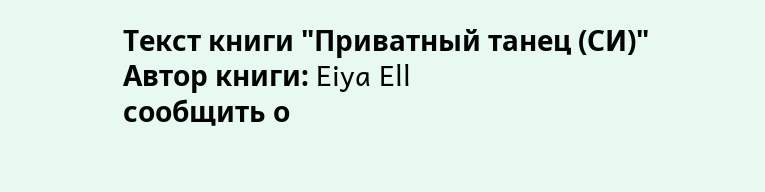Текст книги "Приватный танец (СИ)"
Автор книги: Eiya Ell
сообщить о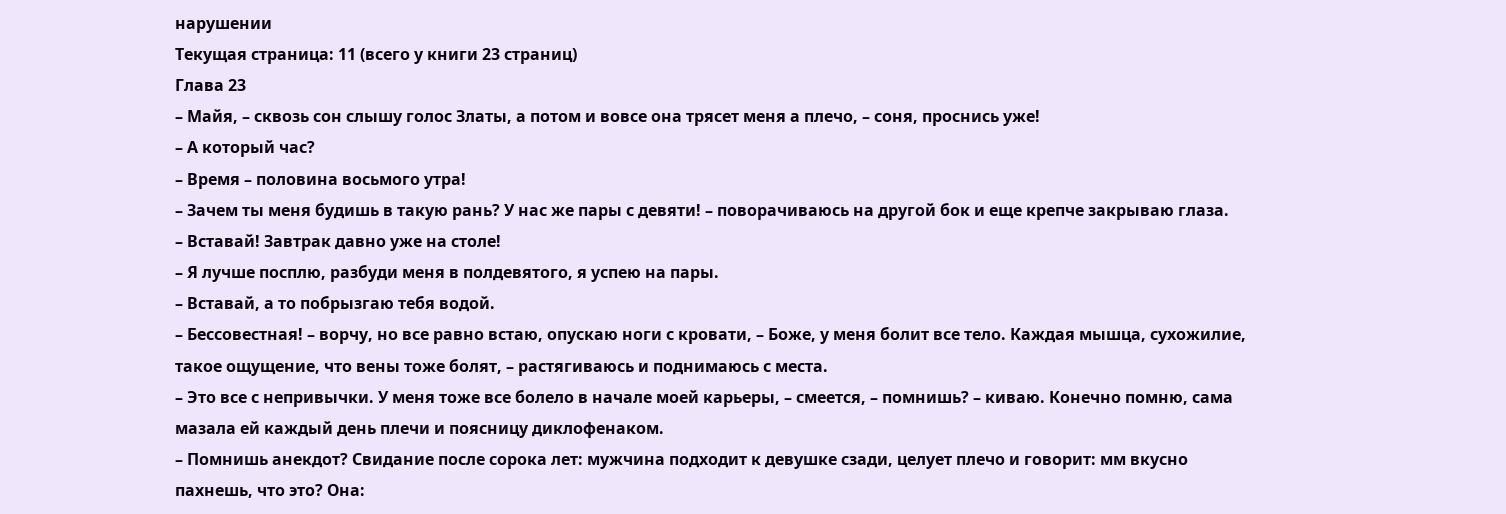нарушении
Текущая страница: 11 (всего у книги 23 страниц)
Глава 23
– Майя, – сквозь сон слышу голос Златы, а потом и вовсе она трясет меня а плечо, – соня, проснись уже!
– А который час?
– Время – половина восьмого утра!
– Зачем ты меня будишь в такую рань? У нас же пары с девяти! – поворачиваюсь на другой бок и еще крепче закрываю глаза.
– Вставай! Завтрак давно уже на столе!
– Я лучше посплю, разбуди меня в полдевятого, я успею на пары.
– Вставай, а то побрызгаю тебя водой.
– Бессовестная! – ворчу, но все равно встаю, опускаю ноги с кровати, – Боже, у меня болит все тело. Каждая мышца, сухожилие, такое ощущение, что вены тоже болят, – растягиваюсь и поднимаюсь с места.
– Это все с непривычки. У меня тоже все болело в начале моей карьеры, – смеется, – помнишь? – киваю. Конечно помню, сама мазала ей каждый день плечи и поясницу диклофенаком.
– Помнишь анекдот? Свидание после сорока лет: мужчина подходит к девушке сзади, целует плечо и говорит: мм вкусно пахнешь, что это? Она: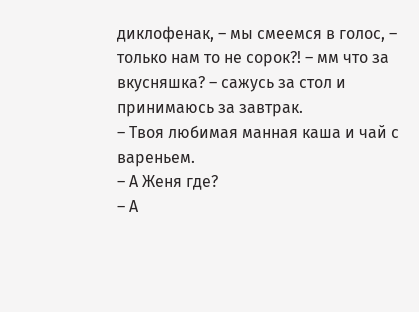диклофенак, – мы смеемся в голос, – только нам то не сорок?! – мм что за вкусняшка? – сажусь за стол и принимаюсь за завтрак.
– Твоя любимая манная каша и чай с вареньем.
– А Женя где?
– А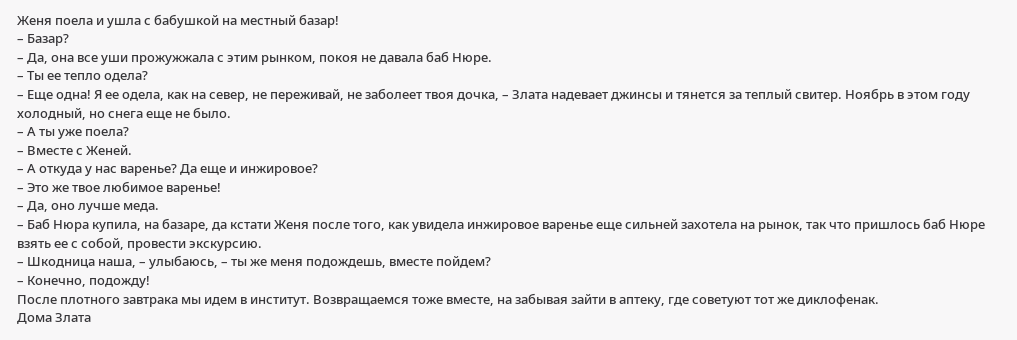Женя поела и ушла с бабушкой на местный базар!
– Базар?
– Да, она все уши прожужжала с этим рынком, покоя не давала баб Нюре.
– Ты ее тепло одела?
– Еще одна! Я ее одела, как на север, не переживай, не заболеет твоя дочка, – Злата надевает джинсы и тянется за теплый свитер. Ноябрь в этом году холодный, но снега еще не было.
– А ты уже поела?
– Вместе с Женей.
– А откуда у нас варенье? Да еще и инжировое?
– Это же твое любимое варенье!
– Да, оно лучше меда.
– Баб Нюра купила, на базаре, да кстати Женя после того, как увидела инжировое варенье еще сильней захотела на рынок, так что пришлось баб Нюре взять ее с собой, провести экскурсию.
– Шкодница наша, – улыбаюсь, – ты же меня подождешь, вместе пойдем?
– Конечно, подожду!
После плотного завтрака мы идем в институт. Возвращаемся тоже вместе, на забывая зайти в аптеку, где советуют тот же диклофенак.
Дома Злата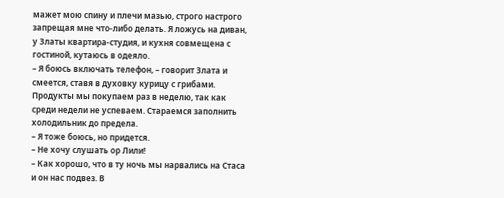мажет мою спину и плечи мазью, строго настрого запрещая мне что-либо делать. Я ложусь на диван, у Златы квартира-студия, и кухня совмещена с гостиной, кутаюсь в одеяло.
– Я боюсь включать телефон, – говорит Злата и смеется, ставя в духовку курицу с грибами. Продукты мы покупаем раз в неделю, так как среди недели не успеваем. Стараемся заполнить холодильник до предела.
– Я тоже боюсь, но придется.
– Не хочу слушать ор Лили!
– Как хорошо, что в ту ночь мы нарвались на Стаса и он нас подвез. В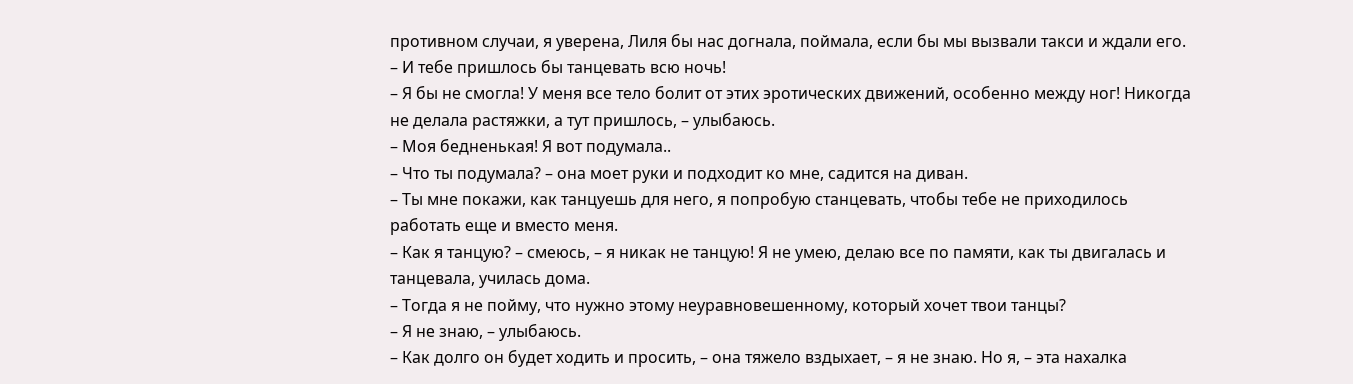противном случаи, я уверена, Лиля бы нас догнала, поймала, если бы мы вызвали такси и ждали его.
– И тебе пришлось бы танцевать всю ночь!
– Я бы не смогла! У меня все тело болит от этих эротических движений, особенно между ног! Никогда не делала растяжки, а тут пришлось, – улыбаюсь.
– Моя бедненькая! Я вот подумала..
– Что ты подумала? – она моет руки и подходит ко мне, садится на диван.
– Ты мне покажи, как танцуешь для него, я попробую станцевать, чтобы тебе не приходилось работать еще и вместо меня.
– Как я танцую? – смеюсь, – я никак не танцую! Я не умею, делаю все по памяти, как ты двигалась и танцевала, училась дома.
– Тогда я не пойму, что нужно этому неуравновешенному, который хочет твои танцы?
– Я не знаю, – улыбаюсь.
– Как долго он будет ходить и просить, – она тяжело вздыхает, – я не знаю. Но я, – эта нахалка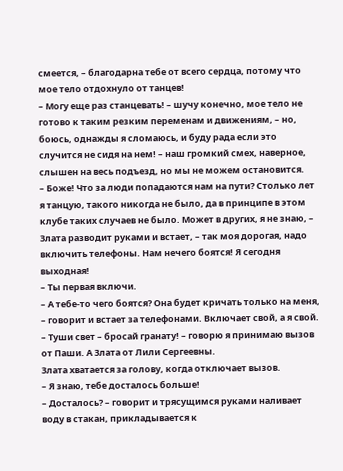смеется, – благодарна тебе от всего сердца, потому что мое тело отдохнуло от танцев!
– Могу еще раз станцевать! – шучу конечно, мое тело не готово к таким резким переменам и движениям, – но, боюсь, однажды я сломаюсь, и буду рада если это случится не сидя на нем! – наш громкий смех, наверное, слышен на весь подъезд, но мы не можем остановится.
– Боже! Что за люди попадаются нам на пути? Столько лет я танцую, такого никогда не было, да в принципе в этом клубе таких случаев не было. Может в других, я не знаю, – Злата разводит руками и встает, – так моя дорогая, надо включить телефоны. Нам нечего боятся! Я сегодня выходная!
– Ты первая включи.
– А тебе-то чего боятся? Она будет кричать только на меня, – говорит и встает за телефонами. Включает свой, а я свой.
– Туши свет – бросай гранату! – говорю я принимаю вызов от Паши. А Злата от Лили Сергеевны.
Злата хватается за голову, когда отключает вызов.
– Я знаю, тебе досталось больше!
– Досталось? – говорит и трясущимся руками наливает воду в стакан, прикладывается к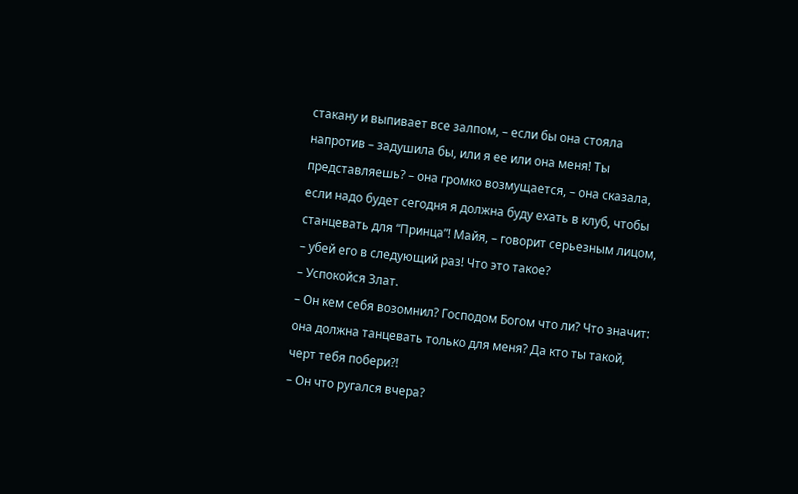стакану и выпивает все залпом, – если бы она стояла напротив – задушила бы, или я ее или она меня! Ты представляешь? – она громко возмущается, – она сказала, если надо будет сегодня я должна буду ехать в клуб, чтобы станцевать для “Принца”! Майя, – говорит серьезным лицом, – убей его в следующий раз! Что это такое?
– Успокойся Злат.
– Он кем себя возомнил? Господом Богом что ли? Что значит: она должна танцевать только для меня? Да кто ты такой, черт тебя побери?!
– Он что ругался вчера?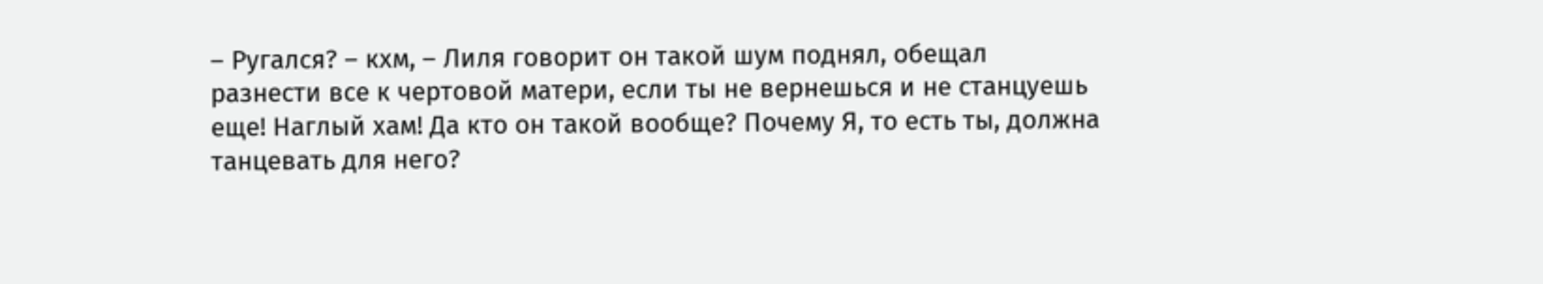– Ругался? – кхм, – Лиля говорит он такой шум поднял, обещал разнести все к чертовой матери, если ты не вернешься и не станцуешь еще! Наглый хам! Да кто он такой вообще? Почему Я, то есть ты, должна танцевать для него?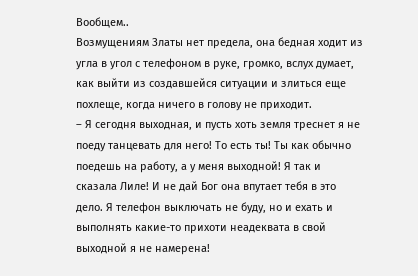Вообщем..
Возмущениям Златы нет предела, она бедная ходит из угла в угол с телефоном в руке, громко, вслух думает, как выйти из создавшейся ситуации и злиться еще похлеще, когда ничего в голову не приходит.
– Я сегодня выходная, и пусть хоть земля треснет я не поеду танцевать для него! То есть ты! Ты как обычно поедешь на работу, а у меня выходной! Я так и сказала Лиле! И не дай Бог она впутает тебя в это дело. Я телефон выключать не буду, но и ехать и выполнять какие-то прихоти неадеквата в свой выходной я не намерена!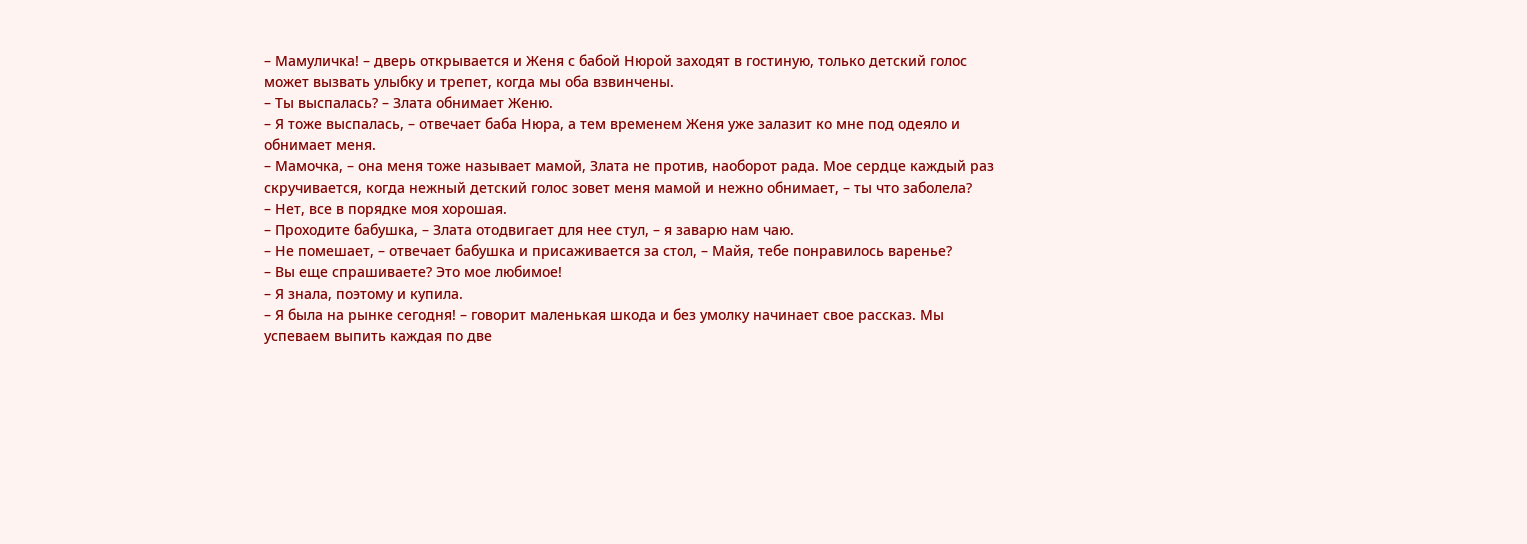– Мамуличка! – дверь открывается и Женя с бабой Нюрой заходят в гостиную, только детский голос может вызвать улыбку и трепет, когда мы оба взвинчены.
– Ты выспалась? – Злата обнимает Женю.
– Я тоже выспалась, – отвечает баба Нюра, а тем временем Женя уже залазит ко мне под одеяло и обнимает меня.
– Мамочка, – она меня тоже называет мамой, Злата не против, наоборот рада. Мое сердце каждый раз скручивается, когда нежный детский голос зовет меня мамой и нежно обнимает, – ты что заболела?
– Нет, все в порядке моя хорошая.
– Проходите бабушка, – Злата отодвигает для нее стул, – я заварю нам чаю.
– Не помешает, – отвечает бабушка и присаживается за стол, – Майя, тебе понравилось варенье?
– Вы еще спрашиваете? Это мое любимое!
– Я знала, поэтому и купила.
– Я была на рынке сегодня! – говорит маленькая шкода и без умолку начинает свое рассказ. Мы успеваем выпить каждая по две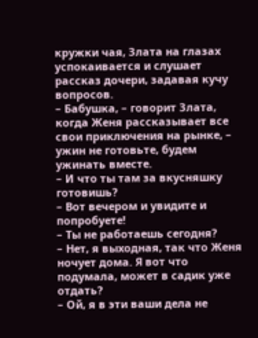кружки чая, Злата на глазах успокаивается и слушает рассказ дочери, задавая кучу вопросов.
– Бабушка, – говорит Злата, когда Женя рассказывает все свои приключения на рынке, – ужин не готовьте, будем ужинать вместе.
– И что ты там за вкусняшку готовишь?
– Вот вечером и увидите и попробуете!
– Ты не работаешь сегодня?
– Нет, я выходная, так что Женя ночует дома. Я вот что подумала, может в садик уже отдать?
– Ой, я в эти ваши дела не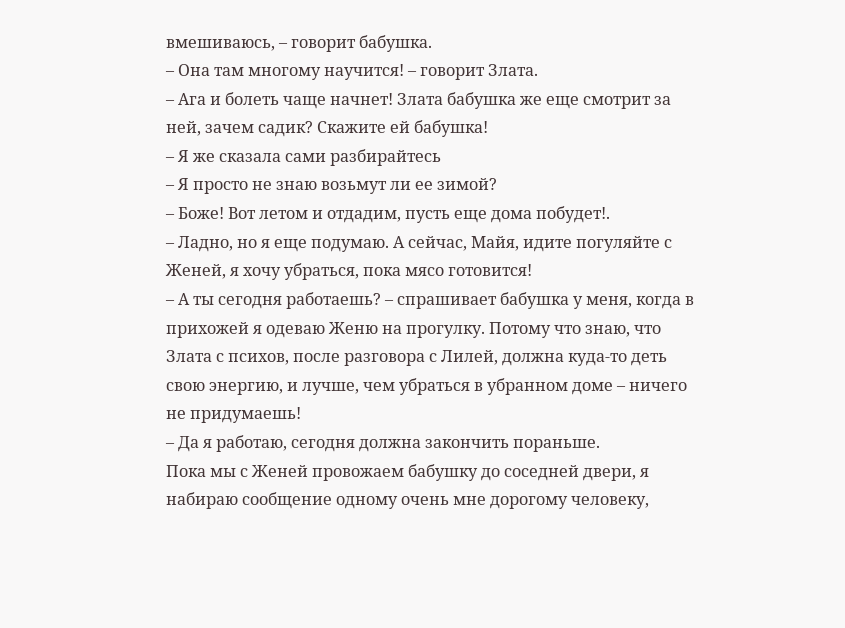вмешиваюсь, – говорит бабушка.
– Она там многому научится! – говорит Злата.
– Ага и болеть чаще начнет! Злата бабушка же еще смотрит за ней, зачем садик? Скажите ей бабушка!
– Я же сказала сами разбирайтесь
– Я просто не знаю возьмут ли ее зимой?
– Боже! Вот летом и отдадим, пусть еще дома побудет!.
– Ладно, но я еще подумаю. А сейчас, Майя, идите погуляйте с Женей, я хочу убраться, пока мясо готовится!
– А ты сегодня работаешь? – спрашивает бабушка у меня, когда в прихожей я одеваю Женю на прогулку. Потому что знаю, что Злата с психов, после разговора с Лилей, должна куда-то деть свою энергию, и лучше, чем убраться в убранном доме – ничего не придумаешь!
– Да я работаю, сегодня должна закончить пораньше.
Пока мы с Женей провожаем бабушку до соседней двери, я набираю сообщение одному очень мне дорогому человеку,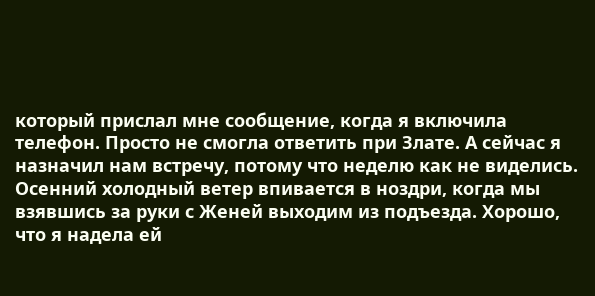который прислал мне сообщение, когда я включила телефон. Просто не смогла ответить при Злате. А сейчас я назначил нам встречу, потому что неделю как не виделись.
Осенний холодный ветер впивается в ноздри, когда мы взявшись за руки с Женей выходим из подъезда. Хорошо, что я надела ей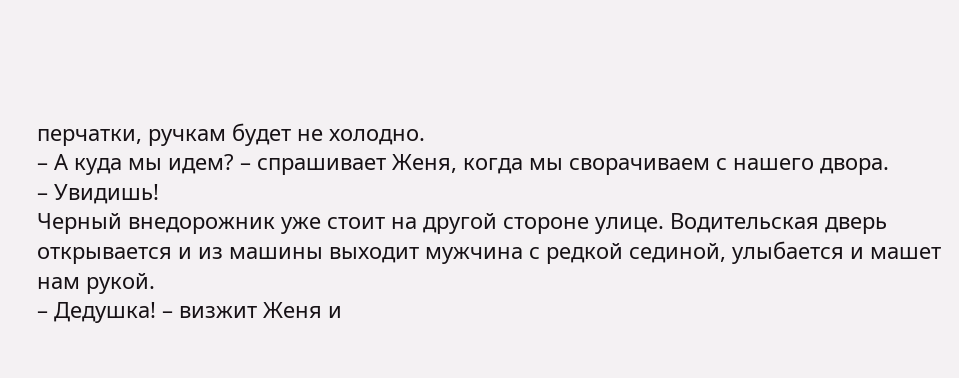перчатки, ручкам будет не холодно.
– А куда мы идем? – спрашивает Женя, когда мы сворачиваем с нашего двора.
– Увидишь!
Черный внедорожник уже стоит на другой стороне улице. Водительская дверь открывается и из машины выходит мужчина с редкой сединой, улыбается и машет нам рукой.
– Дедушка! – визжит Женя и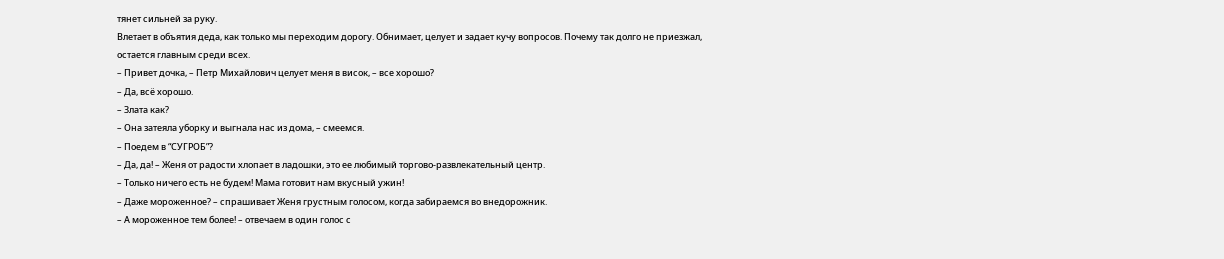тянет сильней за руку.
Влетает в объятия деда, как только мы переходим дорогу. Обнимает, целует и задает кучу вопросов. Почему так долго не приезжал, остается главным среди всех.
– Привет дочка, – Петр Михайлович целует меня в висок, – все хорошо?
– Да, всё хорошо.
– Злата как?
– Она затеяла уборку и выгнала нас из дома, – смеемся.
– Поедем в “СУГРОБ”?
– Да, да! – Женя от радости хлопает в ладошки, это ее любимый торгово-развлекательный центр.
– Только ничего есть не будем! Мама готовит нам вкусный ужин!
– Даже мороженное? – спрашивает Женя грустным голосом, когда забираемся во внедорожник.
– А мороженное тем более! – отвечаем в один голос с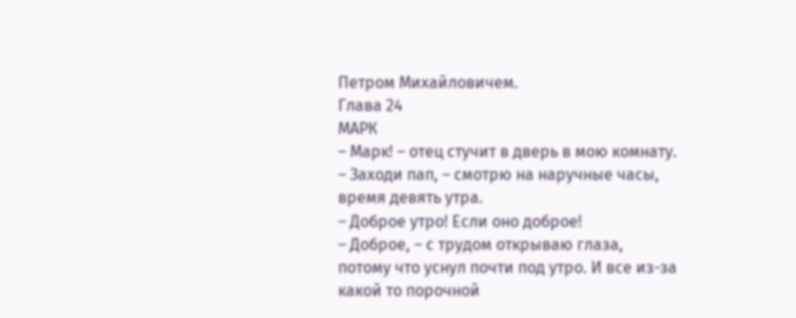Петром Михайловичем.
Глава 24
МАРК
– Марк! – отец стучит в дверь в мою комнату.
– Заходи пап, – смотрю на наручные часы, время девять утра.
– Доброе утро! Если оно доброе!
– Доброе, – с трудом открываю глаза, потому что уснул почти под утро. И все из-за какой то порочной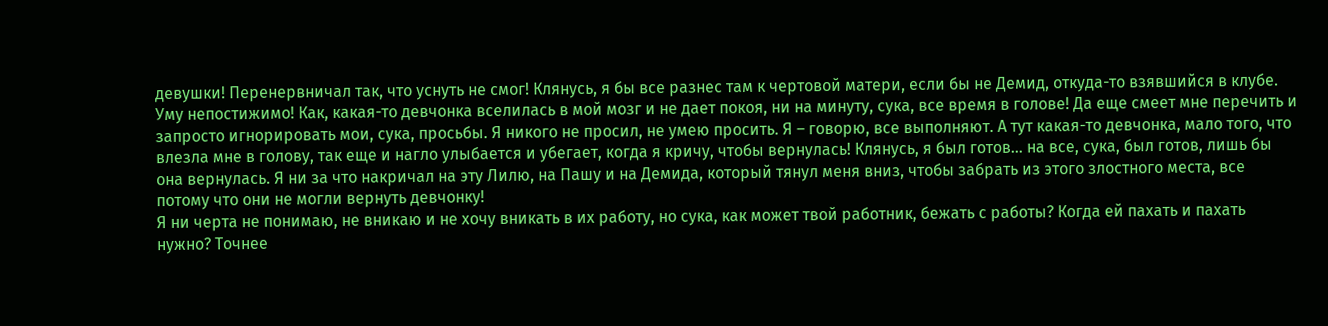девушки! Перенервничал так, что уснуть не смог! Клянусь, я бы все разнес там к чертовой матери, если бы не Демид, откуда-то взявшийся в клубе.
Уму непостижимо! Как, какая-то девчонка вселилась в мой мозг и не дает покоя, ни на минуту, сука, все время в голове! Да еще смеет мне перечить и запросто игнорировать мои, сука, просьбы. Я никого не просил, не умею просить. Я – говорю, все выполняют. А тут какая-то девчонка, мало того, что влезла мне в голову, так еще и нагло улыбается и убегает, когда я кричу, чтобы вернулась! Клянусь, я был готов… на все, сука, был готов, лишь бы она вернулась. Я ни за что накричал на эту Лилю, на Пашу и на Демида, который тянул меня вниз, чтобы забрать из этого злостного места, все потому что они не могли вернуть девчонку!
Я ни черта не понимаю, не вникаю и не хочу вникать в их работу, но сука, как может твой работник, бежать с работы? Когда ей пахать и пахать нужно? Точнее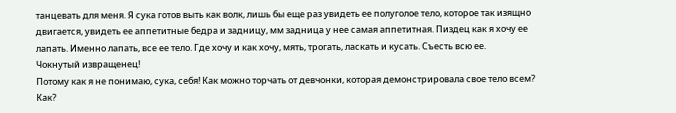танцевать для меня. Я сука готов выть как волк, лишь бы еще раз увидеть ее полуголое тело, которое так изящно двигается, увидеть ее аппетитные бедра и задницу, мм задница у нее самая аппетитная. Пиздец как я хочу ее лапать. Именно лапать, все ее тело. Где хочу и как хочу, мять, трогать, ласкать и кусать. Съесть всю ее.
Чокнутый извращенец!
Потому как я не понимаю, сука, себя! Как можно торчать от девчонки, которая демонстрировала свое тело всем? Как?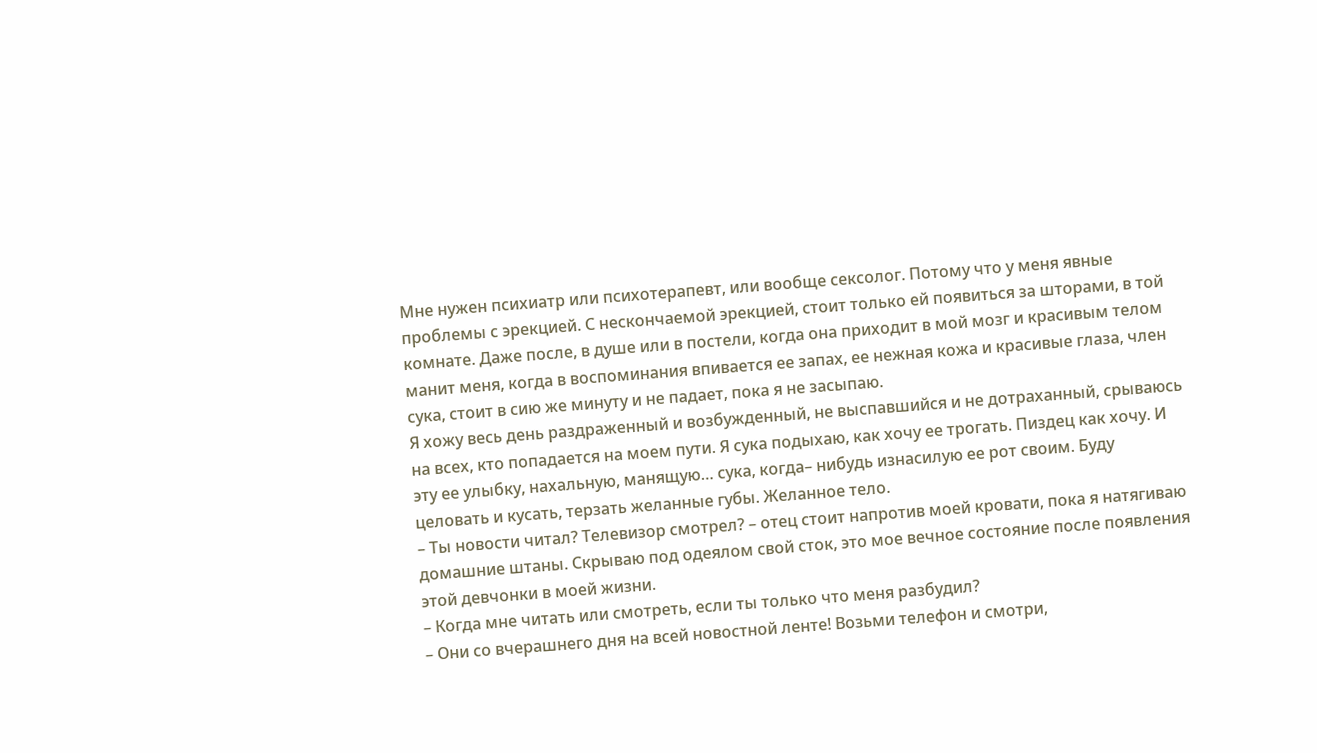Мне нужен психиатр или психотерапевт, или вообще сексолог. Потому что у меня явные проблемы с эрекцией. С нескончаемой эрекцией, стоит только ей появиться за шторами, в той комнате. Даже после, в душе или в постели, когда она приходит в мой мозг и красивым телом манит меня, когда в воспоминания впивается ее запах, ее нежная кожа и красивые глаза, член сука, стоит в сию же минуту и не падает, пока я не засыпаю.
Я хожу весь день раздраженный и возбужденный, не выспавшийся и не дотраханный, срываюсь на всех, кто попадается на моем пути. Я сука подыхаю, как хочу ее трогать. Пиздец как хочу. И эту ее улыбку, нахальную, манящую… сука, когда– нибудь изнасилую ее рот своим. Буду целовать и кусать, терзать желанные губы. Желанное тело.
– Ты новости читал? Телевизор смотрел? – отец стоит напротив моей кровати, пока я натягиваю домашние штаны. Скрываю под одеялом свой сток, это мое вечное состояние после появления этой девчонки в моей жизни.
– Когда мне читать или смотреть, если ты только что меня разбудил?
– Они со вчерашнего дня на всей новостной ленте! Возьми телефон и смотри,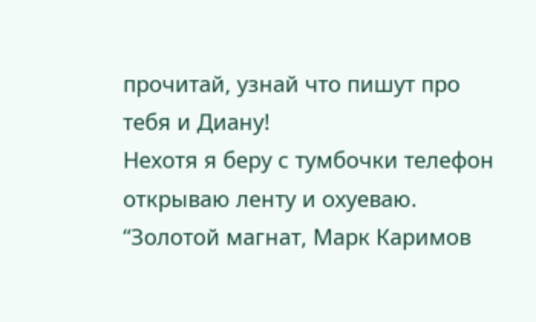прочитай, узнай что пишут про тебя и Диану!
Нехотя я беру с тумбочки телефон открываю ленту и охуеваю.
“Золотой магнат, Марк Каримов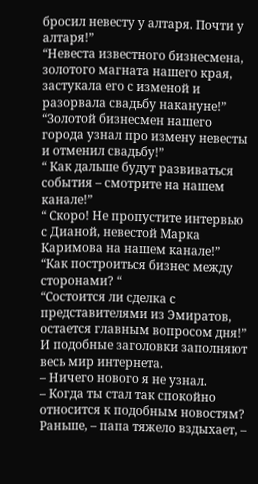бросил невесту у алтаря. Почти у алтаря!”
“Невеста известного бизнесмена, золотого магната нашего края, застукала его с изменой и разорвала свадьбу накануне!”
“Золотой бизнесмен нашего города узнал про измену невесты и отменил свадьбу!”
“ Как дальше будут развиваться события – смотрите на нашем канале!”
“ Скоро! Не пропустите интервью с Дианой, невестой Марка Каримова на нашем канале!”
“Как построиться бизнес между сторонами? “
“Состоится ли сделка с представителями из Эмиратов, остается главным вопросом дня!”
И подобные заголовки заполняют весь мир интернета.
– Ничего нового я не узнал.
– Когда ты стал так спокойно относится к подобным новостям? Раньше, – папа тяжело вздыхает, –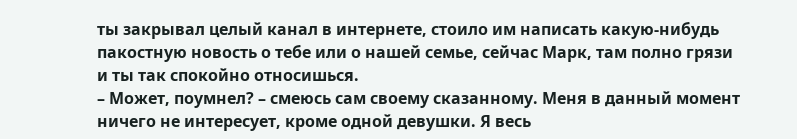ты закрывал целый канал в интернете, стоило им написать какую-нибудь пакостную новость о тебе или о нашей семье, сейчас Марк, там полно грязи и ты так спокойно относишься.
– Может, поумнел? – смеюсь сам своему сказанному. Меня в данный момент ничего не интересует, кроме одной девушки. Я весь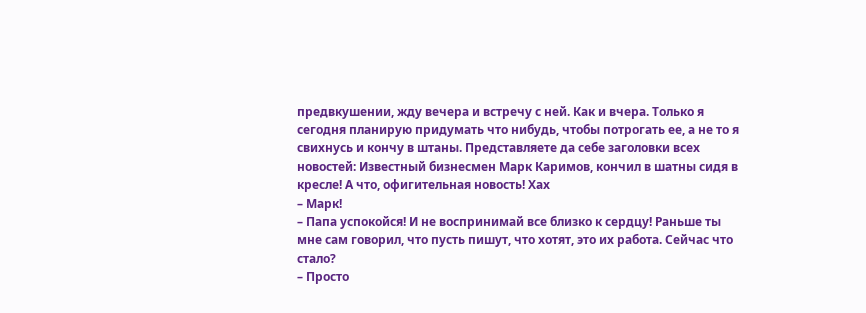предвкушении, жду вечера и встречу с ней. Как и вчера. Только я сегодня планирую придумать что нибудь, чтобы потрогать ее, а не то я свихнусь и кончу в штаны. Представляете да себе заголовки всех новостей: Известный бизнесмен Марк Каримов, кончил в шатны сидя в кресле! А что, офигительная новость! Хах
– Марк!
– Папа успокойся! И не воспринимай все близко к сердцу! Раньше ты мне сам говорил, что пусть пишут, что хотят, это их работа. Сейчас что стало?
– Просто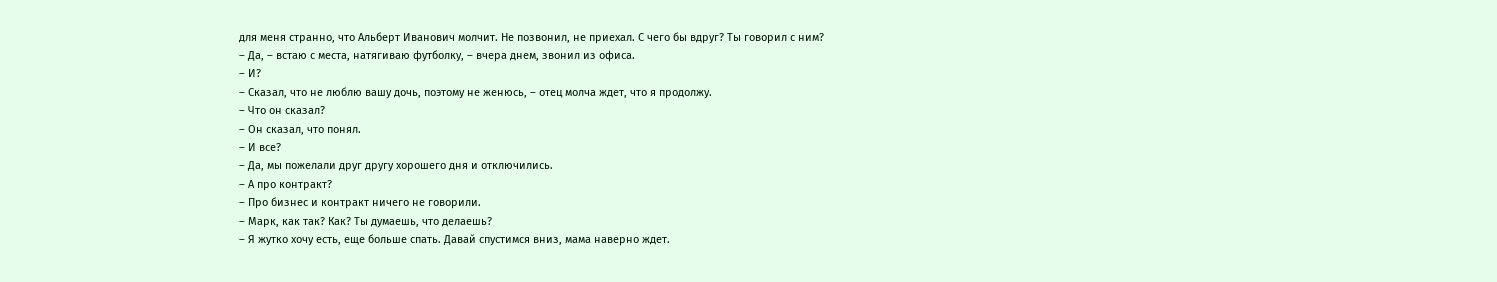для меня странно, что Альберт Иванович молчит. Не позвонил, не приехал. С чего бы вдруг? Ты говорил с ним?
– Да, – встаю с места, натягиваю футболку, – вчера днем, звонил из офиса.
– И?
– Сказал, что не люблю вашу дочь, поэтому не женюсь, – отец молча ждет, что я продолжу.
– Что он сказал?
– Он сказал, что понял.
– И все?
– Да, мы пожелали друг другу хорошего дня и отключились.
– А про контракт?
– Про бизнес и контракт ничего не говорили.
– Марк, как так? Как? Ты думаешь, что делаешь?
– Я жутко хочу есть, еще больше спать. Давай спустимся вниз, мама наверно ждет.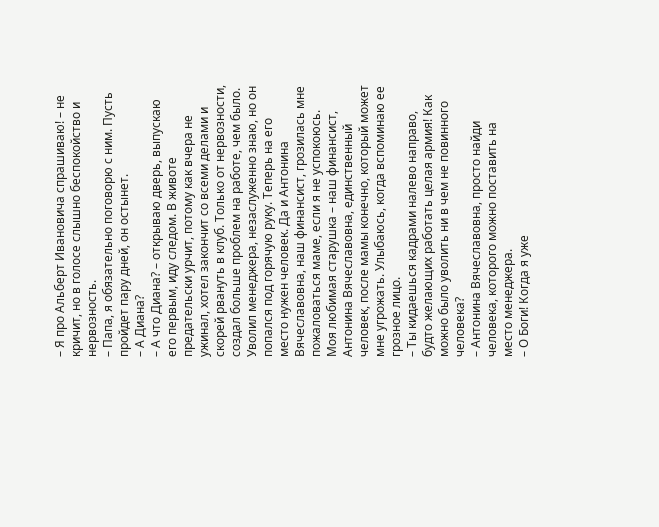– Я про Альберт Ивановича спрашиваю! – не кричит, но в голосе слышно беспокойство и нервозность.
– Папа, я обязательно поговорю с ним. Пусть пройдет пару дней, он остынет.
– А Диана?
– А что Диана? – открываю дверь, выпускаю его первым, иду следом. В животе предательски урчит, потому как вчера не ужинал, хотел закончит со всеми делами и скорей рвануть в клуб. Только от нервозности, создал больше проблем на работе, чем было. Уволил менеджера, незаслуженно знаю, но он попался под горячую руку. Теперь на его место нужен человек. Да и Антонина Вячеславовна, наш финансист, грозилась мне пожаловаться маме, если я не успокоюсь. Моя любимая старушка – наш финансист, Антонина Вячеславовна, единственный человек, после мамы конечно, который может мне угрожать. Улыбаюсь, когда вспоминаю ее грозное лицо.
– Ты кидаешься кадрами налево направо, будто желающих работать целая армия! Как можно было уволить ни в чем не повинного человека?
– Антонина Вячеславовна, просто найди человека, которого можно поставить на место менеджера.
– О Боги! Когда я уже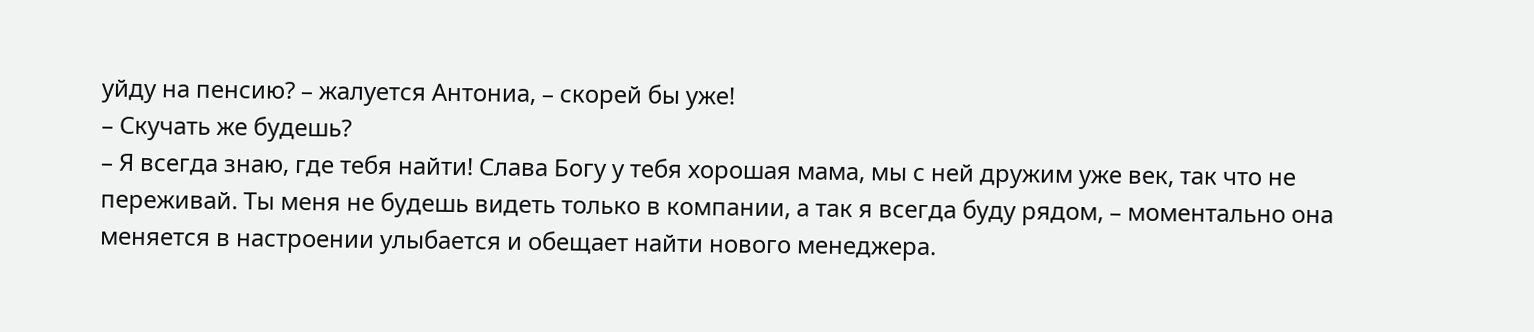уйду на пенсию? – жалуется Антониа, – скорей бы уже!
– Скучать же будешь?
– Я всегда знаю, где тебя найти! Слава Богу у тебя хорошая мама, мы с ней дружим уже век, так что не переживай. Ты меня не будешь видеть только в компании, а так я всегда буду рядом, – моментально она меняется в настроении улыбается и обещает найти нового менеджера.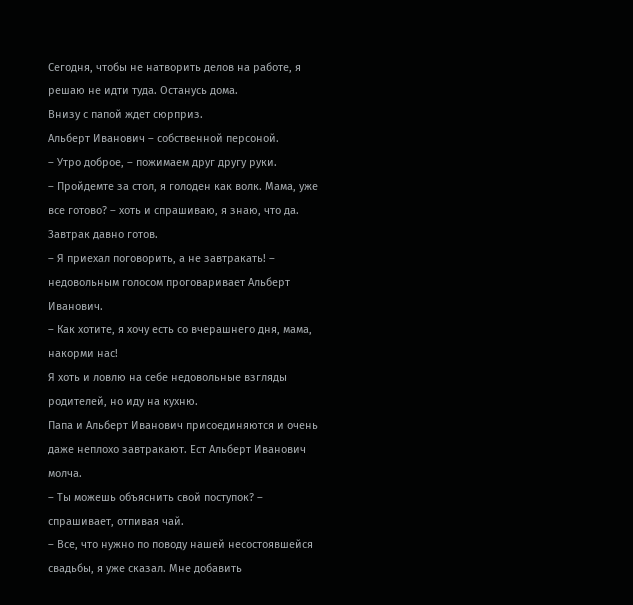Сегодня, чтобы не натворить делов на работе, я решаю не идти туда. Останусь дома.
Внизу с папой ждет сюрприз.
Альберт Иванович – собственной персоной.
– Утро доброе, – пожимаем друг другу руки.
– Пройдемте за стол, я голоден как волк. Мама, уже все готово? – хоть и спрашиваю, я знаю, что да. Завтрак давно готов.
– Я приехал поговорить, а не завтракать! – недовольным голосом проговаривает Альберт Иванович.
– Как хотите, я хочу есть со вчерашнего дня, мама, накорми нас!
Я хоть и ловлю на себе недовольные взгляды родителей, но иду на кухню.
Папа и Альберт Иванович присоединяются и очень даже неплохо завтракают. Ест Альберт Иванович молча.
– Ты можешь объяснить свой поступок? – спрашивает, отпивая чай.
– Все, что нужно по поводу нашей несостоявшейся свадьбы, я уже сказал. Мне добавить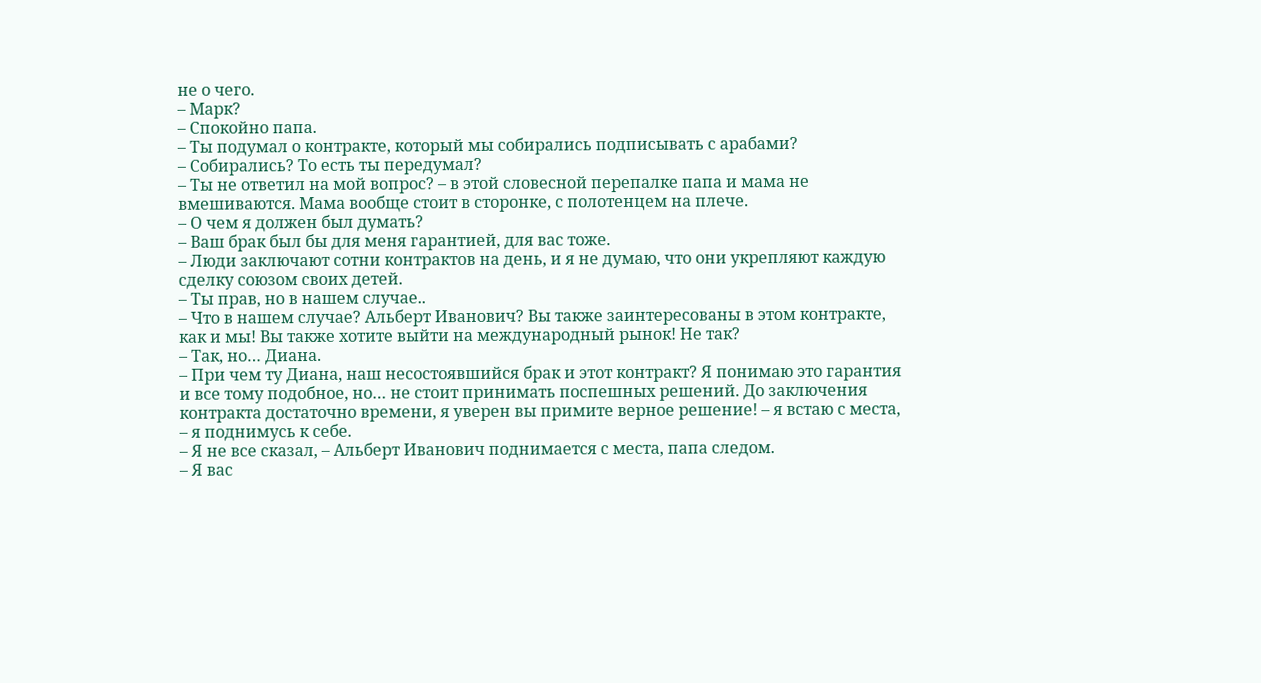не о чего.
– Марк?
– Спокойно папа.
– Ты подумал о контракте, который мы собирались подписывать с арабами?
– Собирались? То есть ты передумал?
– Ты не ответил на мой вопрос? – в этой словесной перепалке папа и мама не вмешиваются. Мама вообще стоит в сторонке, с полотенцем на плече.
– О чем я должен был думать?
– Ваш брак был бы для меня гарантией, для вас тоже.
– Люди заключают сотни контрактов на день, и я не думаю, что они укрепляют каждую сделку союзом своих детей.
– Ты прав, но в нашем случае..
– Что в нашем случае? Альберт Иванович? Вы также заинтересованы в этом контракте, как и мы! Вы также хотите выйти на международный рынок! Не так?
– Так, но… Диана.
– При чем ту Диана, наш несостоявшийся брак и этот контракт? Я понимаю это гарантия и все тому подобное, но… не стоит принимать поспешных решений. До заключения контракта достаточно времени, я уверен вы примите верное решение! – я встаю с места, – я поднимусь к себе.
– Я не все сказал, – Альберт Иванович поднимается с места, папа следом.
– Я вас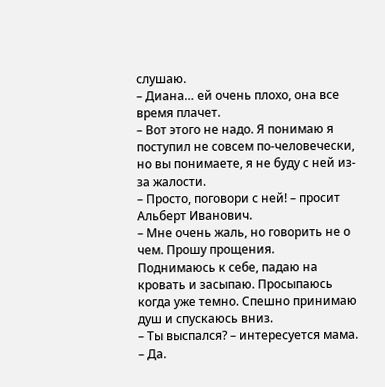слушаю.
– Диана… ей очень плохо, она все время плачет.
– Вот этого не надо. Я понимаю я поступил не совсем по-человечески, но вы понимаете, я не буду с ней из-за жалости.
– Просто, поговори с ней! – просит Альберт Иванович.
– Мне очень жаль, но говорить не о чем. Прошу прощения.
Поднимаюсь к себе, падаю на кровать и засыпаю. Просыпаюсь когда уже темно. Спешно принимаю душ и спускаюсь вниз.
– Ты выспался? – интересуется мама.
– Да.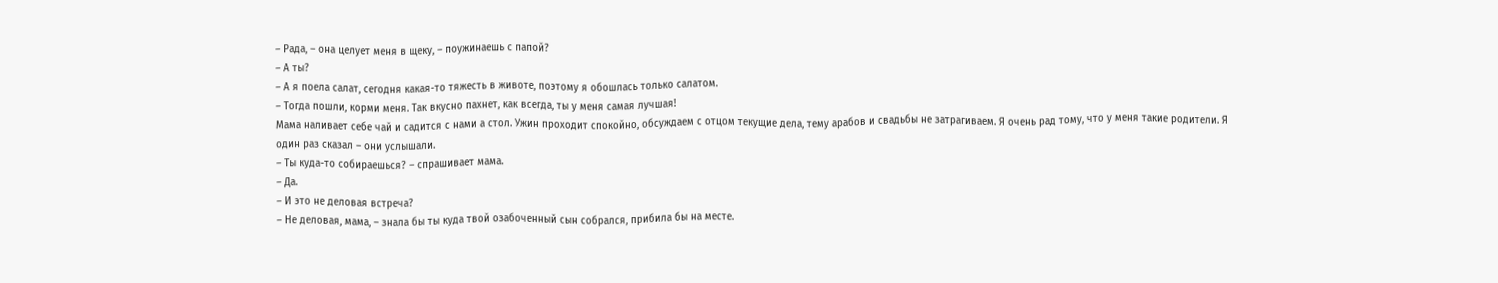– Рада, – она целует меня в щеку, – поужинаешь с папой?
– А ты?
– А я поела салат, сегодня какая-то тяжесть в животе, поэтому я обошлась только салатом.
– Тогда пошли, корми меня. Так вкусно пахнет, как всегда, ты у меня самая лучшая!
Мама наливает себе чай и садится с нами а стол. Ужин проходит спокойно, обсуждаем с отцом текущие дела, тему арабов и свадьбы не затрагиваем. Я очень рад тому, что у меня такие родители. Я один раз сказал – они услышали.
– Ты куда-то собираешься? – спрашивает мама.
– Да.
– И это не деловая встреча?
– Не деловая, мама, – знала бы ты куда твой озабоченный сын собрался, прибила бы на месте.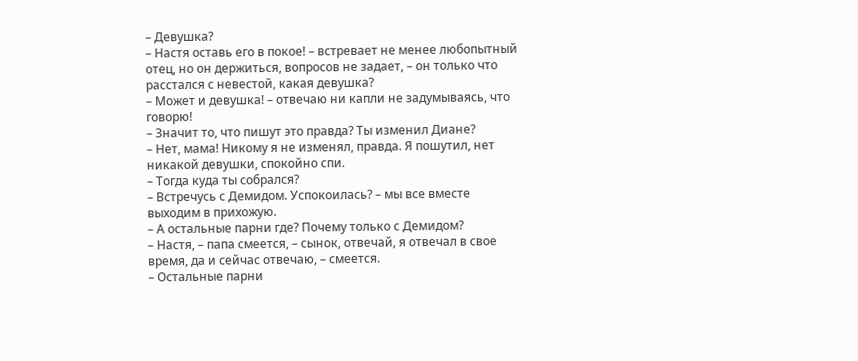– Девушка?
– Настя оставь его в покое! – встревает не менее любопытный отец, но он держиться, вопросов не задает, – он только что расстался с невестой, какая девушка?
– Может и девушка! – отвечаю ни капли не задумываясь, что говорю!
– Значит то, что пишут это правда? Ты изменил Диане?
– Нет, мама! Никому я не изменял, правда. Я пошутил, нет никакой девушки, спокойно спи.
– Тогда куда ты собрался?
– Встречусь с Демидом. Успокоилась? – мы все вместе выходим в прихожую.
– А остальные парни где? Почему только с Демидом?
– Настя, – папа смеется, – сынок, отвечай, я отвечал в свое время, да и сейчас отвечаю, – смеется.
– Остальные парни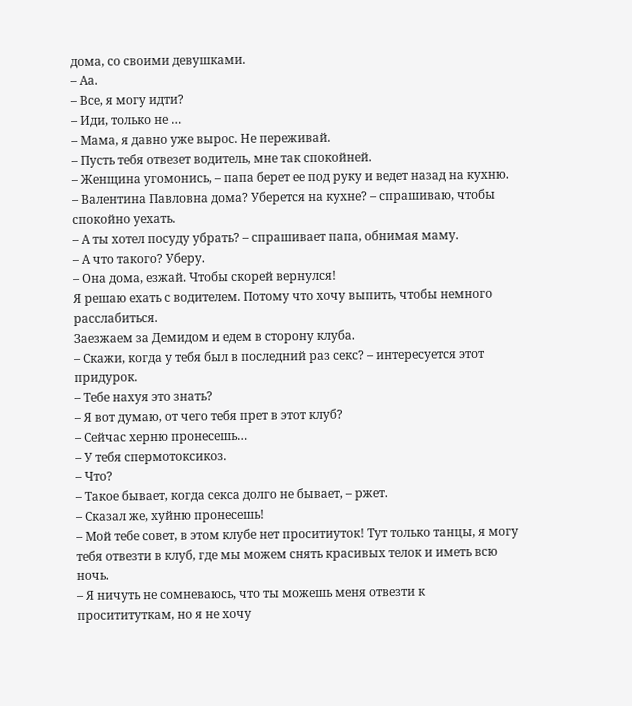дома, со своими девушками.
– Аа.
– Все, я могу идти?
– Иди, только не …
– Мама, я давно уже вырос. Не переживай.
– Пусть тебя отвезет водитель, мне так спокойней.
– Женщина угомонись, – папа берет ее под руку и ведет назад на кухню.
– Валентина Павловна дома? Уберется на кухне? – спрашиваю, чтобы спокойно уехать.
– А ты хотел посуду убрать? – спрашивает папа, обнимая маму.
– А что такого? Уберу.
– Она дома, езжай. Чтобы скорей вернулся!
Я решаю ехать с водителем. Потому что хочу выпить, чтобы немного расслабиться.
Заезжаем за Демидом и едем в сторону клуба.
– Скажи, когда у тебя был в последний раз секс? – интересуется этот придурок.
– Тебе нахуя это знать?
– Я вот думаю, от чего тебя прет в этот клуб?
– Сейчас херню пронесешь…
– У тебя спермотоксикоз.
– Что?
– Такое бывает, когда секса долго не бывает, – ржет.
– Сказал же, хуйню пронесешь!
– Мой тебе совет, в этом клубе нет проситиуток! Тут только танцы, я могу тебя отвезти в клуб, где мы можем снять красивых телок и иметь всю ночь.
– Я ничуть не сомневаюсь, что ты можешь меня отвезти к просититуткам, но я не хочу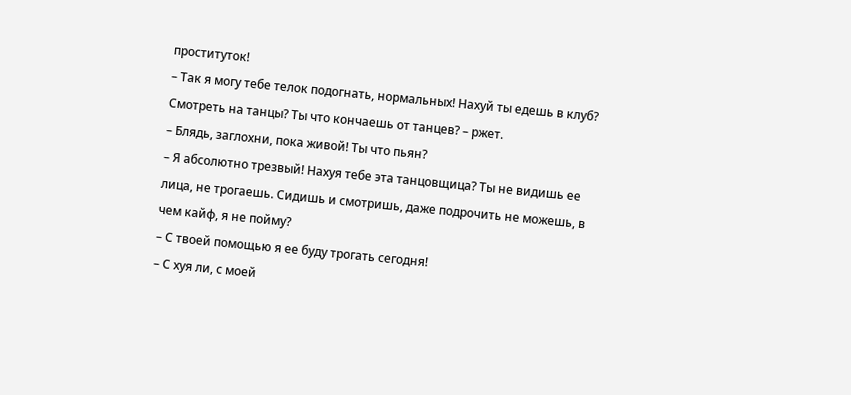проституток!
– Так я могу тебе телок подогнать, нормальных! Нахуй ты едешь в клуб? Смотреть на танцы? Ты что кончаешь от танцев? – ржет.
– Блядь, заглохни, пока живой! Ты что пьян?
– Я абсолютно трезвый! Нахуя тебе эта танцовщица? Ты не видишь ее лица, не трогаешь. Сидишь и смотришь, даже подрочить не можешь, в чем кайф, я не пойму?
– С твоей помощью я ее буду трогать сегодня!
– С хуя ли, с моей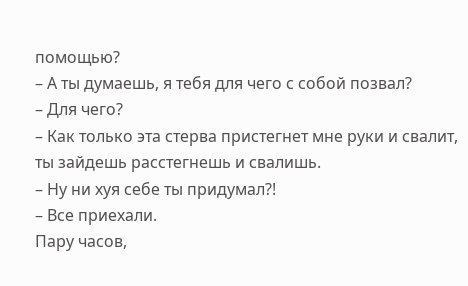помощью?
– А ты думаешь, я тебя для чего с собой позвал?
– Для чего?
– Как только эта стерва пристегнет мне руки и свалит, ты зайдешь расстегнешь и свалишь.
– Ну ни хуя себе ты придумал?!
– Все приехали.
Пару часов,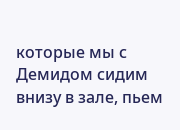которые мы с Демидом сидим внизу в зале, пьем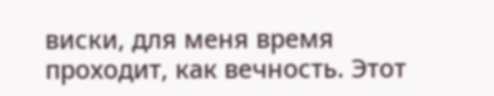виски, для меня время проходит, как вечность. Этот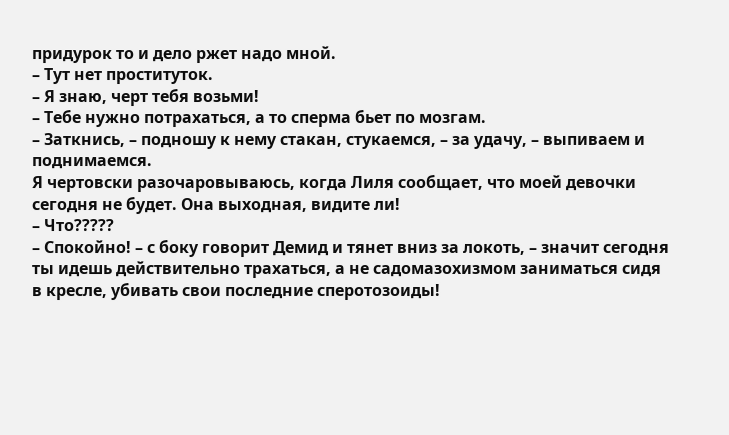придурок то и дело ржет надо мной.
– Тут нет проституток.
– Я знаю, черт тебя возьми!
– Тебе нужно потрахаться, а то сперма бьет по мозгам.
– Заткнись, – подношу к нему стакан, стукаемся, – за удачу, – выпиваем и поднимаемся.
Я чертовски разочаровываюсь, когда Лиля сообщает, что моей девочки сегодня не будет. Она выходная, видите ли!
– Что?????
– Спокойно! – с боку говорит Демид и тянет вниз за локоть, – значит сегодня ты идешь действительно трахаться, а не садомазохизмом заниматься сидя в кресле, убивать свои последние сперотозоиды!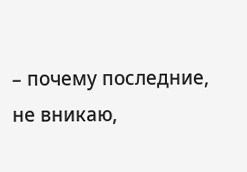– почему последние, не вникаю,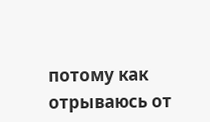потому как отрываюсь от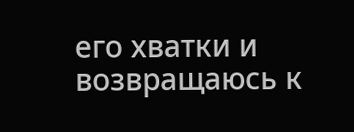его хватки и возвращаюсь к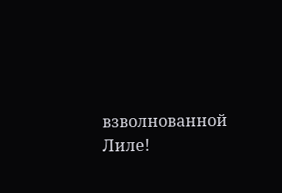взволнованной Лиле!